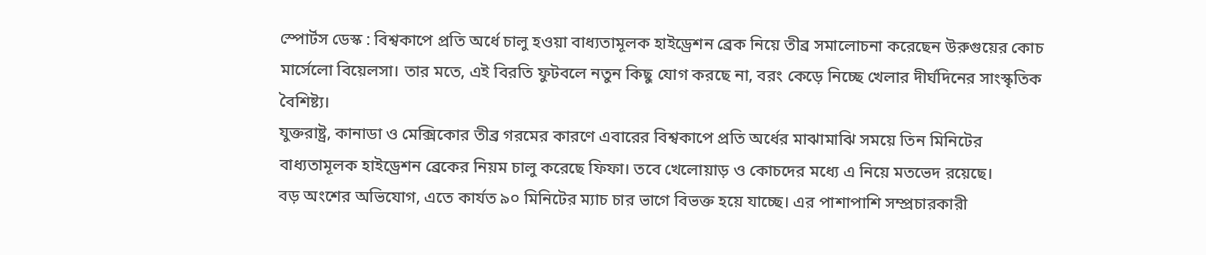স্পোর্টস ডেস্ক : বিশ্বকাপে প্রতি অর্ধে চালু হওয়া বাধ্যতামূলক হাইড্রেশন ব্রেক নিয়ে তীব্র সমালোচনা করেছেন উরুগুয়ের কোচ মার্সেলো বিয়েলসা। তার মতে, এই বিরতি ফুটবলে নতুন কিছু যোগ করছে না, বরং কেড়ে নিচ্ছে খেলার দীর্ঘদিনের সাংস্কৃতিক বৈশিষ্ট্য।
যুক্তরাষ্ট্র, কানাডা ও মেক্সিকোর তীব্র গরমের কারণে এবারের বিশ্বকাপে প্রতি অর্ধের মাঝামাঝি সময়ে তিন মিনিটের বাধ্যতামূলক হাইড্রেশন ব্রেকের নিয়ম চালু করেছে ফিফা। তবে খেলোয়াড় ও কোচদের মধ্যে এ নিয়ে মতভেদ রয়েছে।
বড় অংশের অভিযোগ, এতে কার্যত ৯০ মিনিটের ম্যাচ চার ভাগে বিভক্ত হয়ে যাচ্ছে। এর পাশাপাশি সম্প্রচারকারী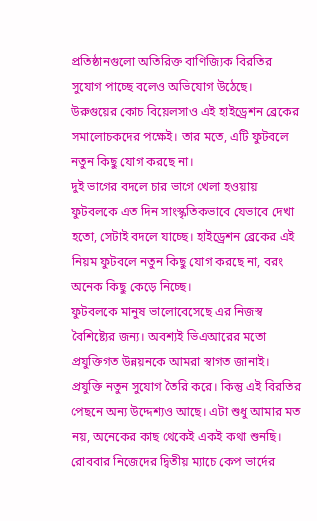প্রতিষ্ঠানগুলো অতিরিক্ত বাণিজ্যিক বিরতির সুযোগ পাচ্ছে বলেও অভিযোগ উঠেছে।
উরুগুয়ের কোচ বিয়েলসাও এই হাইড্রেশন ব্রেকের সমালোচকদের পক্ষেই। তার মতে, এটি ফুটবলে নতুন কিছু যোগ করছে না।
দুই ভাগের বদলে চার ভাগে খেলা হওয়ায় ফুটবলকে এত দিন সাংস্কৃতিকভাবে যেভাবে দেখা হতো, সেটাই বদলে যাচ্ছে। হাইড্রেশন ব্রেকের এই নিয়ম ফুটবলে নতুন কিছু যোগ করছে না, বরং অনেক কিছু কেড়ে নিচ্ছে।
ফুটবলকে মানুষ ভালোবেসেছে এর নিজস্ব বৈশিষ্ট্যের জন্য। অবশ্যই ভিএআরের মতো প্রযুক্তিগত উন্নয়নকে আমরা স্বাগত জানাই। প্রযুক্তি নতুন সুযোগ তৈরি করে। কিন্তু এই বিরতির পেছনে অন্য উদ্দেশ্যও আছে। এটা শুধু আমার মত নয়, অনেকের কাছ থেকেই একই কথা শুনছি।
রোববার নিজেদের দ্বিতীয় ম্যাচে কেপ ভার্দের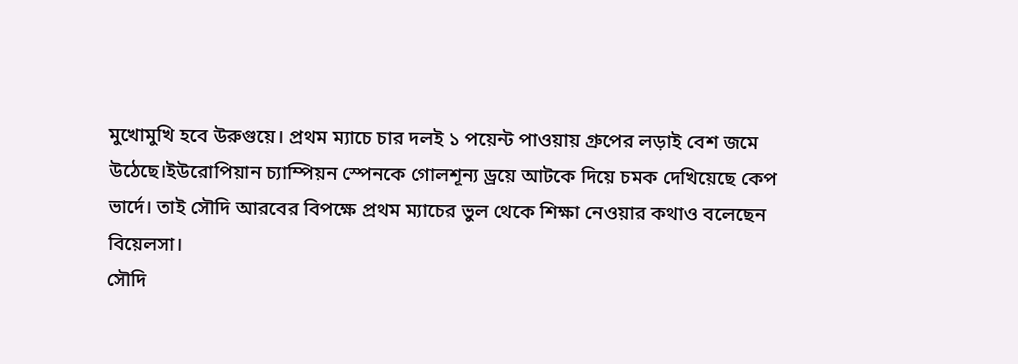মুখোমুখি হবে উরুগুয়ে। প্রথম ম্যাচে চার দলই ১ পয়েন্ট পাওয়ায় গ্রুপের লড়াই বেশ জমে উঠেছে।ইউরোপিয়ান চ্যাম্পিয়ন স্পেনকে গোলশূন্য ড্রয়ে আটকে দিয়ে চমক দেখিয়েছে কেপ ভার্দে। তাই সৌদি আরবের বিপক্ষে প্রথম ম্যাচের ভুল থেকে শিক্ষা নেওয়ার কথাও বলেছেন বিয়েলসা।
সৌদি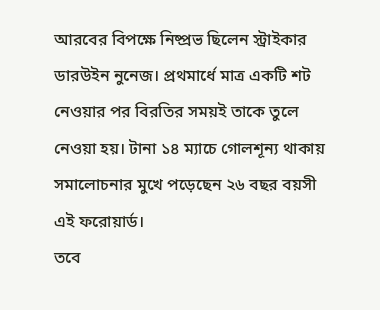আরবের বিপক্ষে নিষ্প্রভ ছিলেন স্ট্রাইকার ডারউইন নুনেজ। প্রথমার্ধে মাত্র একটি শট নেওয়ার পর বিরতির সময়ই তাকে তুলে নেওয়া হয়। টানা ১৪ ম্যাচে গোলশূন্য থাকায় সমালোচনার মুখে পড়েছেন ২৬ বছর বয়সী এই ফরোয়ার্ড।
তবে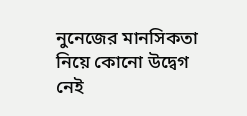নুনেজের মানসিকতা নিয়ে কোনো উদ্বেগ নেই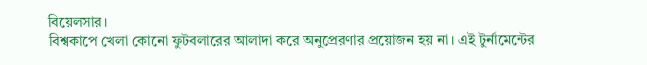বিয়েলসার।
বিশ্বকাপে খেলা কোনো ফুটবলারের আলাদা করে অনুপ্রেরণার প্রয়োজন হয় না। এই টুর্নামেন্টের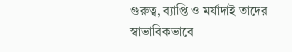গুরুত্ব, ব্যাপ্তি ও মর্যাদাই তাদের স্বাভাবিকভাবে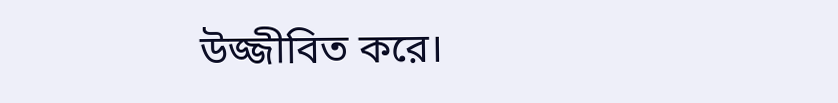উজ্জীবিত করে।